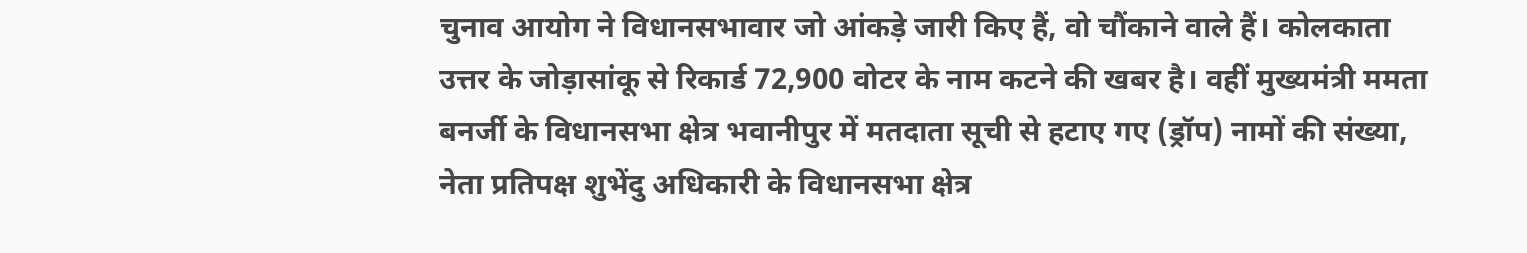चुनाव आयोग ने विधानसभावार जो आंकड़े जारी किए हैं, वो चौंकाने वाले हैं। कोलकाता उत्तर के जोड़ासांकू से रिकार्ड 72,900 वोटर के नाम कटने की खबर है। वहीं मुख्यमंत्री ममता बनर्जी के विधानसभा क्षेत्र भवानीपुर में मतदाता सूची से हटाए गए (ड्रॉप) नामों की संख्या, नेता प्रतिपक्ष शुभेंदु अधिकारी के विधानसभा क्षेत्र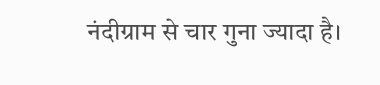नंदीग्राम से चार गुना ज्यादा है।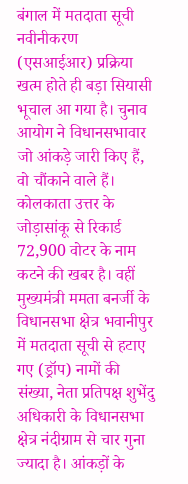बंगाल में मतदाता सूची नवीनीकरण (एसआईआर) प्रक्रिया खत्म होते ही बड़ा सियासी भूचाल आ गया है। चुनाव आयोग ने विधानसभावार जो आंकड़े जारी किए हैं, वो चौंकाने वाले हैं। कोलकाता उत्तर के जोड़ासांकू से रिकार्ड 72,900 वोटर के नाम कटने की खबर है। वहीं मुख्यमंत्री ममता बनर्जी के विधानसभा क्षेत्र भवानीपुर में मतदाता सूची से हटाए गए (ड्रॉप) नामों की संख्या, नेता प्रतिपक्ष शुभेंदु अधिकारी के विधानसभा क्षेत्र नंदीग्राम से चार गुना ज्यादा है। आंकड़ों के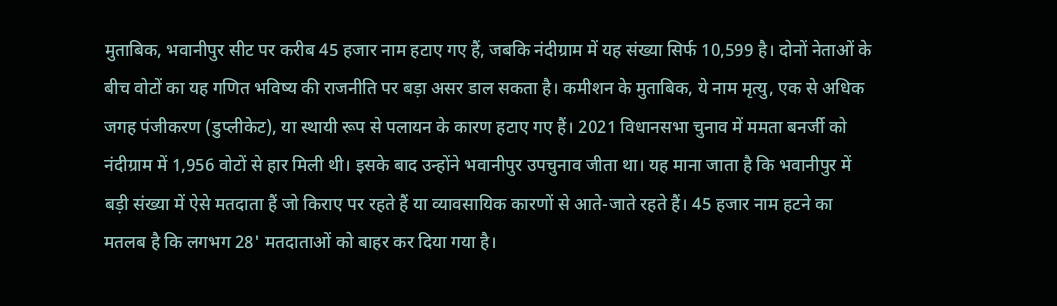मुताबिक, भवानीपुर सीट पर करीब 45 हजार नाम हटाए गए हैं, जबकि नंदीग्राम में यह संख्या सिर्फ 10,599 है। दोनों नेताओं के बीच वोटों का यह गणित भविष्य की राजनीति पर बड़ा असर डाल सकता है। कमीशन के मुताबिक, ये नाम मृत्यु, एक से अधिक जगह पंजीकरण (डुप्लीकेट), या स्थायी रूप से पलायन के कारण हटाए गए हैं। 2021 विधानसभा चुनाव में ममता बनर्जी को नंदीग्राम में 1,956 वोटों से हार मिली थी। इसके बाद उन्होंने भवानीपुर उपचुनाव जीता था। यह माना जाता है कि भवानीपुर में बड़ी संख्या में ऐसे मतदाता हैं जो किराए पर रहते हैं या व्यावसायिक कारणों से आते-जाते रहते हैं। 45 हजार नाम हटने का मतलब है कि लगभग 28' मतदाताओं को बाहर कर दिया गया है।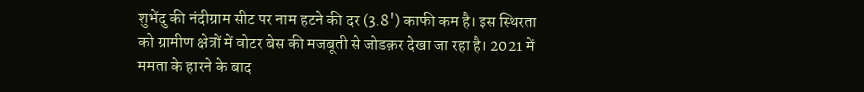शुभेंदु की नंदीग्राम सीट पर नाम हटने की दर (3.8') काफी कम है। इस स्थिरता को ग्रामीण क्षेत्रों में वोटर बेस की मजबूती से जोडक़र देखा जा रहा है। 2021 में ममता के हारने के बाद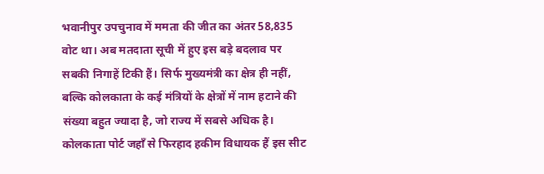भवानीपुर उपचुनाव में ममता की जीत का अंतर 58,835 वोट था। अब मतदाता सूची में हुए इस बड़े बदलाव पर सबकी निगाहें टिकी हैं। सिर्फ मुख्यमंत्री का क्षेत्र ही नहीं, बल्कि कोलकाता के कई मंत्रियों के क्षेत्रों में नाम हटाने की संख्या बहुत ज्यादा है, जो राज्य में सबसे अधिक है। कोलकाता पोर्ट जहाँ से फिरहाद हकीम विधायक हैं इस सीट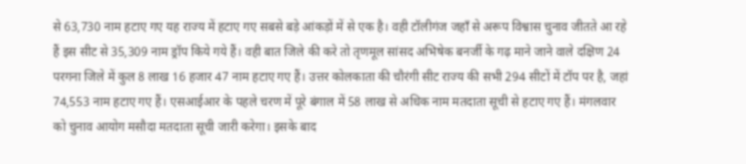से 63,730 नाम हटाए गए यह राज्य में हटाए गए सबसे बड़े आंकड़ों में से एक है। वही टॉलीगंज जहाँ से अरूप विश्वास चुनाव जीतते आ रहे हैं इस सीट से 35,309 नाम ड्रॉप किये गये हैं। वही बात जिले की करे तो तृणमूल सांसद अभिषेक बनर्जी के गढ़ माने जाने वाले दक्षिण 24 परगना जिले में कुल 8 लाख 16 हजार 47 नाम हटाए गए हैं। उत्तर कोलकाता की चौरंगी सीट राज्य की सभी 294 सीटों में टॉप पर है, जहां 74,553 नाम हटाए गए हैं। एसआईआर के पहले चरण में पूरे बंगाल में 58 लाख से अधिक नाम मतदाता सूची से हटाए गए हैं। मंगलवार को चुनाव आयोग मसौदा मतदाता सूची जारी करेगा। इसके बाद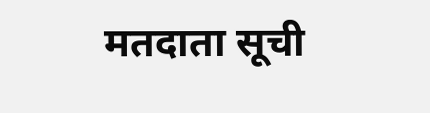मतदाता सूची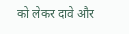को लेकर दावे और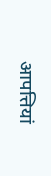आपत्तियां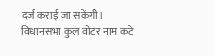दर्ज कराई जा सकेंगी।
विधानसभा कुल वोटर नाम कटे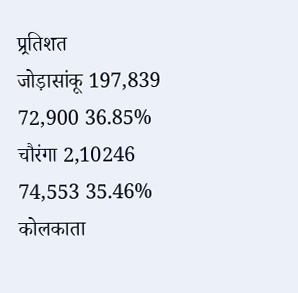प्र्रतिशत
जोड़ासांकू 197,839 72,900 36.85%
चौरंगा 2,10246 74,553 35.46%
कोलकाता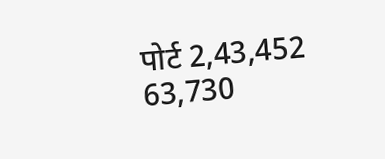पोर्ट 2,43,452 63,730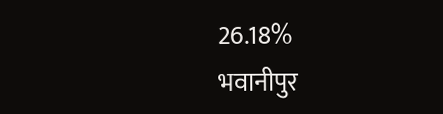26.18%
भवानीपुर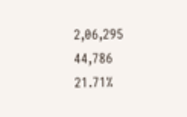2,06,295 44,786 21.71%